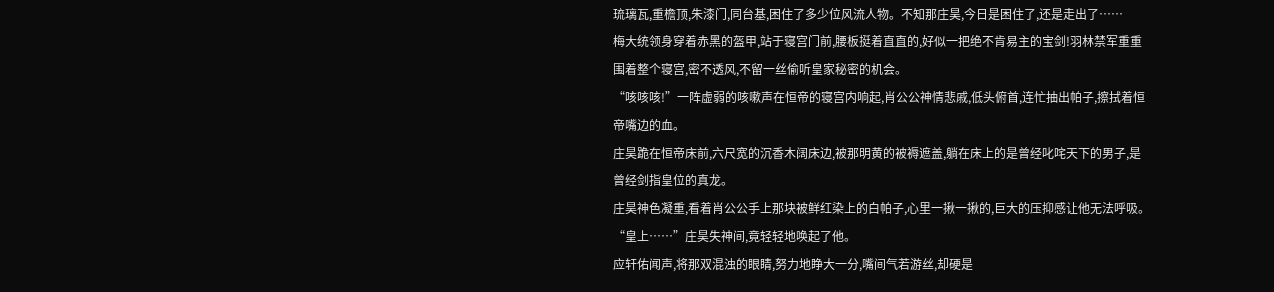琉璃瓦,重檐顶,朱漆门,同台基,困住了多少位风流人物。不知那庄昊,今日是困住了,还是走出了……
梅大统领身穿着赤黑的盔甲,站于寝宫门前,腰板挺着直直的,好似一把绝不肯易主的宝剑!羽林禁军重重围着整个寝宫,密不透风,不留一丝偷听皇家秘密的机会。
“咳咳咳!”一阵虚弱的咳嗽声在恒帝的寝宫内响起,肖公公神情悲戚,低头俯首,连忙抽出帕子,擦拭着恒帝嘴边的血。
庄昊跪在恒帝床前,六尺宽的沉香木阔床边,被那明黄的被褥遮盖,躺在床上的是曾经叱咤天下的男子,是曾经剑指皇位的真龙。
庄昊神色凝重,看着肖公公手上那块被鲜红染上的白帕子,心里一揪一揪的,巨大的压抑感让他无法呼吸。
“皇上……”庄昊失神间,竟轻轻地唤起了他。
应轩佑闻声,将那双混浊的眼睛,努力地睁大一分,嘴间气若游丝,却硬是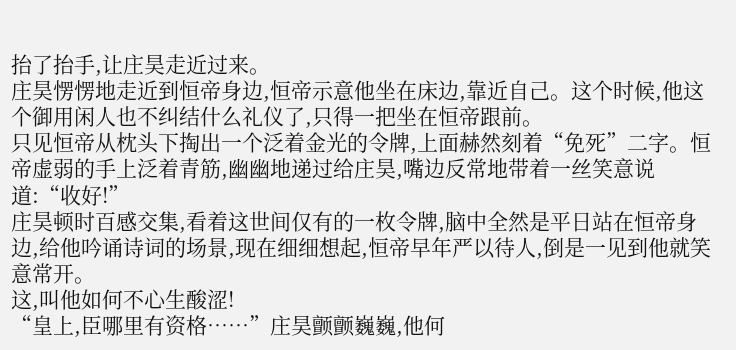抬了抬手,让庄昊走近过来。
庄昊愣愣地走近到恒帝身边,恒帝示意他坐在床边,靠近自己。这个时候,他这个御用闲人也不纠结什么礼仪了,只得一把坐在恒帝跟前。
只见恒帝从枕头下掏出一个泛着金光的令牌,上面赫然刻着“免死”二字。恒帝虚弱的手上泛着青筋,幽幽地递过给庄昊,嘴边反常地带着一丝笑意说道:“收好!”
庄昊顿时百感交集,看着这世间仅有的一枚令牌,脑中全然是平日站在恒帝身边,给他吟诵诗词的场景,现在细细想起,恒帝早年严以待人,倒是一见到他就笑意常开。
这,叫他如何不心生酸涩!
“皇上,臣哪里有资格……”庄昊颤颤巍巍,他何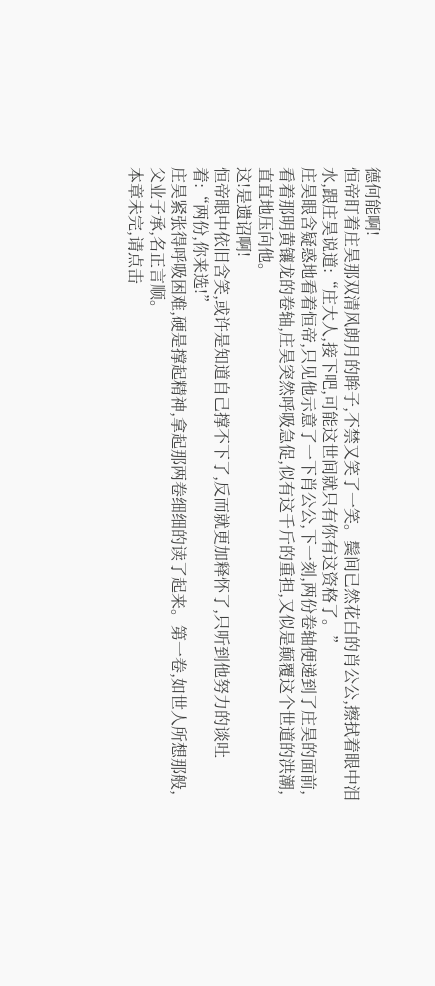德何能啊!
恒帝盯着庄昊那双清风朗月的眸子,不禁又笑了一笑。鬓间已然花白的肖公公,擦拭着眼中泪水,跟庄昊说道:“庄大人,接下吧,可能这世间就只有你有这资格了。”
庄昊眼含疑惑地看着恒帝,只见他示意了一下肖公公,下一刻,两份卷轴便递到了庄昊的面前,看着那明黄镶龙的卷轴,庄昊突然呼吸急促,似有这千斤的重担,又似是颠覆这个世道的洪潮,直直地压向他。
这!是遗诏啊!
恒帝眼中依旧含笑,或许是知道自己撑不下了,反而就更加释怀了,只听到他努力的谈吐着:“两份,你来选!”
庄昊紧张得呼吸困难,硬是撑起精神,拿起那两卷细细的读了起来。第一卷,如世人所想那般,父业子承,名正言顺。
本章未完,请点击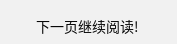下一页继续阅读!